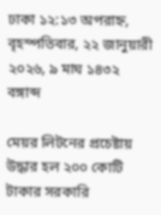ঢাকা ১২:১৩ অপরাহ্ন, বৃহস্পতিবার, ২২ জানুয়ারী ২০২৬, ৯ মাঘ ১৪৩২ বঙ্গাব্দ

মেয়র লিটনের প্রচেষ্টায় উদ্ধার হল ২০০ কোটি টাকার সরকারি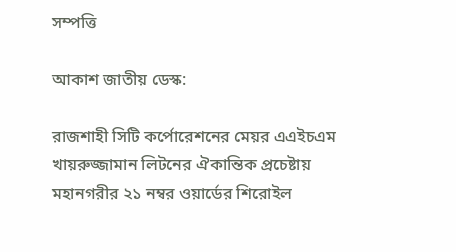সম্পত্তি

আকাশ জাতীয় ডেস্ক:

রাজশাহী সিটি কর্পোরেশনের মেয়র এএইচএম খায়রুজ্জামান লিটনের ঐকান্তিক প্রচেষ্টায় মহানগরীর ২১ নম্বর ওয়ার্ডের শিরোইল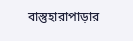বাস্তুহারাপাড়ার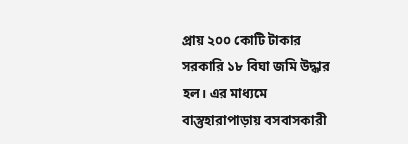প্রায় ২০০ কোটি টাকার সরকারি ১৮ বিঘা জমি উদ্ধার হল। এর মাধ্যমে বাস্তুহারাপাড়ায় বসবাসকারী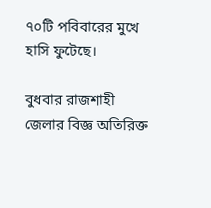৭০টি পবিবারের মুখে হাসি ফুটেছে।

বুধবার রাজশাহী জেলার বিজ্ঞ অতিরিক্ত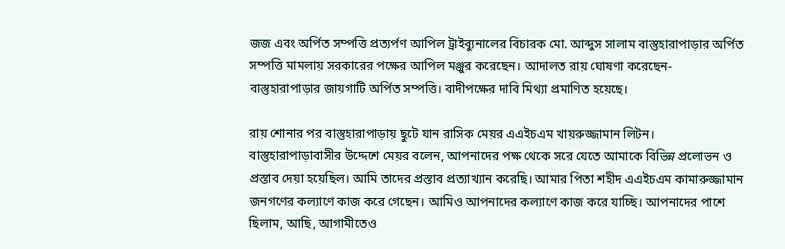জজ এবং অর্পিত সম্পত্তি প্রত্যর্পণ আপিল ট্রাইব্যুনালের বিচারক মো. আব্দুস সালাম বাস্তুহারাপাড়ার অর্পিত সম্পত্তি মামলায় সরকারের পক্ষের আপিল মঞ্জুর করেছেন। আদালত রায় ঘোষণা করেছেন- বাস্তুহারাপাড়ার জায়গাটি অর্পিত সম্পত্তি। বাদীপক্ষের দাবি মিথ্যা প্রমাণিত হয়েছে।

রায় শোনার পর বাস্তুহারাপাড়ায় ছুটে যান রাসিক মেয়র এএইচএম খায়রুজ্জামান লিটন। বাস্তুহারাপাড়াবাসীর উদ্দেশে মেয়র বলেন, আপনাদের পক্ষ থেকে সরে যেতে আমাকে বিভিন্ন প্রলোভন ও প্রস্তাব দেয়া হয়েছিল। আমি তাদের প্রস্তাব প্রত্যাখ্যান করেছি। আমার পিতা শহীদ এএইচএম কামারুজ্জামান জনগণের কল্যাণে কাজ করে গেছেন। আমিও আপনাদের কল্যাণে কাজ করে যাচ্ছি। আপনাদের পাশে ছিলাম, আছি, আগামীতেও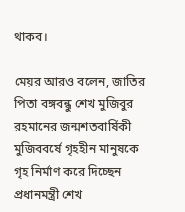থাকব।

মেয়র আরও বলেন, জাতির পিতা বঙ্গবন্ধু শেখ মুজিবুর রহমানের জন্মশতবার্ষিকী মুজিববর্ষে গৃহহীন মানুষকে গৃহ নির্মাণ করে দিচ্ছেন প্রধানমন্ত্রী শেখ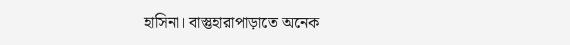হাসিনা। বাস্তুহারাপাড়াতে অনেক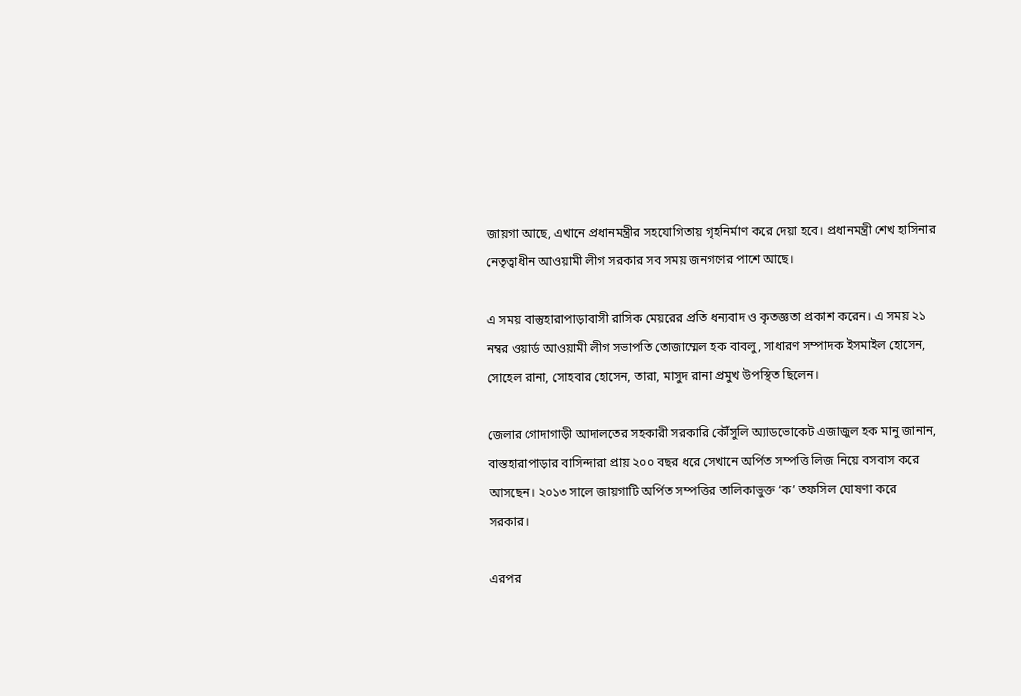জায়গা আছে, এখানে প্রধানমন্ত্রীর সহযোগিতায় গৃহনির্মাণ করে দেয়া হবে। প্রধানমন্ত্রী শেখ হাসিনার নেতৃত্বাধীন আওয়ামী লীগ সরকার সব সময় জনগণের পাশে আছে।

এ সময় বাস্তুহারাপাড়াবাসী রাসিক মেয়রের প্রতি ধন্যবাদ ও কৃতজ্ঞতা প্রকাশ করেন। এ সময় ২১ নম্বর ওয়ার্ড আওয়ামী লীগ সভাপতি তোজাম্মেল হক বাবলু, সাধারণ সম্পাদক ইসমাইল হোসেন, সোহেল রানা, সোহবার হোসেন, তারা, মাসুদ রানা প্রমুখ উপস্থিত ছিলেন।

জেলার গোদাগাড়ী আদালতের সহকারী সরকারি কৌঁসুলি অ্যাডভোকেট এজাজুল হক মানু জানান, বাস্তহারাপাড়ার বাসিন্দারা প্রায় ২০০ বছর ধরে সেখানে অর্পিত সম্পত্তি লিজ নিয়ে বসবাস করে আসছেন। ২০১৩ সালে জায়গাটি অর্পিত সম্পত্তির তালিকাভুক্ত ‘ক’ তফসিল ঘোষণা করে সরকার।

এরপর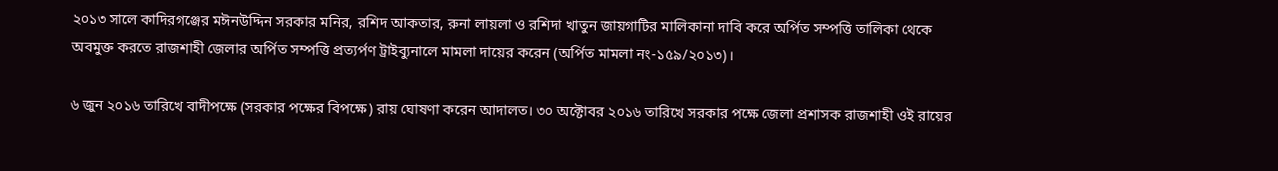২০১৩ সালে কাদিরগঞ্জের মঈনউদ্দিন সরকার মনির, রশিদ আকতার, রুনা লায়লা ও রশিদা খাতুন জায়গাটির মালিকানা দাবি করে অর্পিত সম্পত্তি তালিকা থেকে অবমুক্ত করতে রাজশাহী জেলার অর্পিত সম্পত্তি প্রত্যর্পণ ট্রাইব্যুনালে মামলা দায়ের করেন (অর্পিত মামলা নং-১৫৯/২০১৩)।

৬ জুন ২০১৬ তারিখে বাদীপক্ষে (সরকার পক্ষের বিপক্ষে) রায় ঘোষণা করেন আদালত। ৩০ অক্টোবর ২০১৬ তারিখে সরকার পক্ষে জেলা প্রশাসক রাজশাহী ওই রায়ের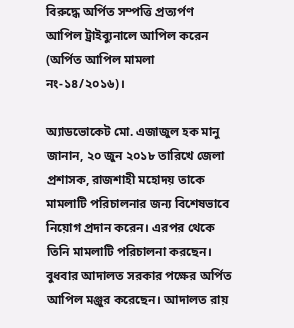বিরুদ্ধে অর্পিত সম্পত্তি প্রত্যর্পণ আপিল ট্রাইব্যুনালে আপিল করেন (অর্পিত আপিল মামলা নং-১৪/২০১৬)।

অ্যাডভোকেট মো. এজাজুল হক মানু জানান, ২০ জুন ২০১৮ তারিখে জেলা প্রশাসক, রাজশাহী মহোদয় তাকে মামলাটি পরিচালনার জন্য বিশেষভাবে নিয়োগ প্রদান করেন। এরপর থেকে তিনি মামলাটি পরিচালনা করছেন।
বুধবার আদালত সরকার পক্ষের অর্পিত আপিল মঞ্জুর করেছেন। আদালত রায়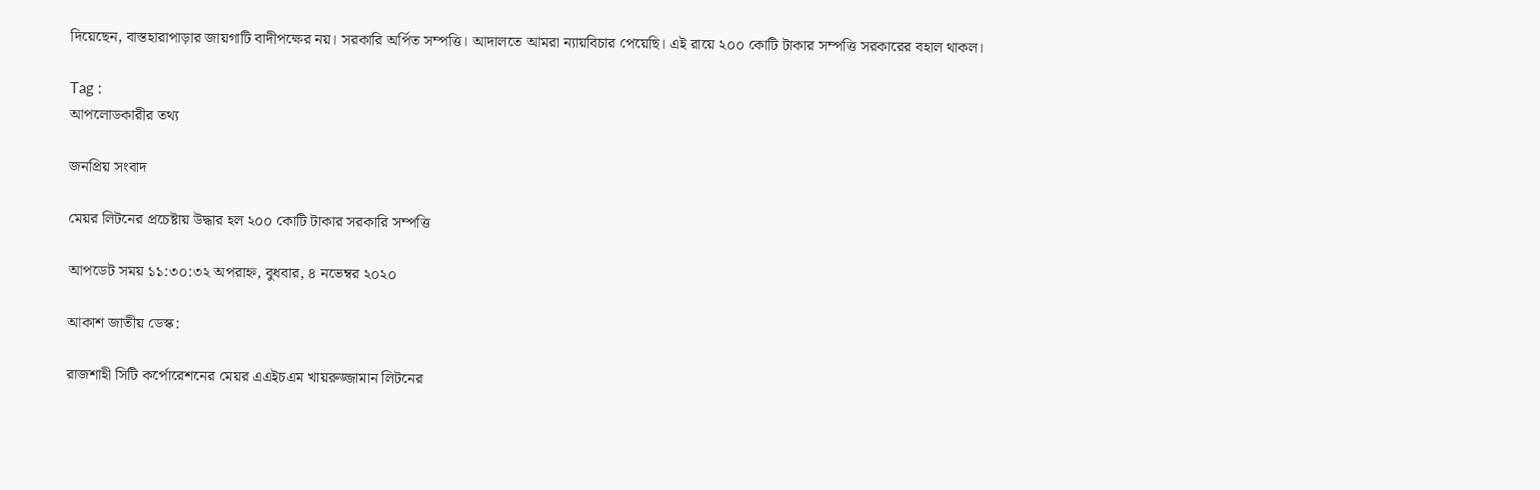দিয়েছেন, বাস্তহারাপাড়ার জায়গাটি বাদীপক্ষের নয়। সরকারি অর্পিত সম্পত্তি। আদালতে আমরা ন্যায়বিচার পেয়েছি। এই রায়ে ২০০ কোটি টাকার সম্পত্তি সরকারের বহাল থাকল।

Tag :
আপলোডকারীর তথ্য

জনপ্রিয় সংবাদ

মেয়র লিটনের প্রচেষ্টায় উদ্ধার হল ২০০ কোটি টাকার সরকারি সম্পত্তি

আপডেট সময় ১১:৩০:৩২ অপরাহ্ন, বুধবার, ৪ নভেম্বর ২০২০

আকাশ জাতীয় ডেস্ক:

রাজশাহী সিটি কর্পোরেশনের মেয়র এএইচএম খায়রুজ্জামান লিটনের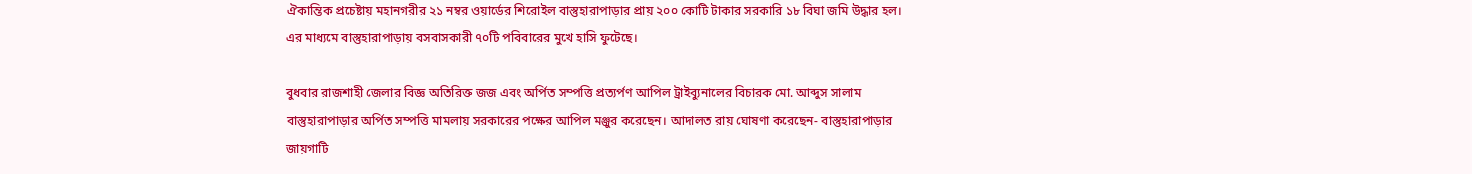ঐকান্তিক প্রচেষ্টায় মহানগরীর ২১ নম্বর ওয়ার্ডের শিরোইল বাস্তুহারাপাড়ার প্রায় ২০০ কোটি টাকার সরকারি ১৮ বিঘা জমি উদ্ধার হল। এর মাধ্যমে বাস্তুহারাপাড়ায় বসবাসকারী ৭০টি পবিবারের মুখে হাসি ফুটেছে।

বুধবার রাজশাহী জেলার বিজ্ঞ অতিরিক্ত জজ এবং অর্পিত সম্পত্তি প্রত্যর্পণ আপিল ট্রাইব্যুনালের বিচারক মো. আব্দুস সালাম বাস্তুহারাপাড়ার অর্পিত সম্পত্তি মামলায় সরকারের পক্ষের আপিল মঞ্জুর করেছেন। আদালত রায় ঘোষণা করেছেন- বাস্তুহারাপাড়ার জায়গাটি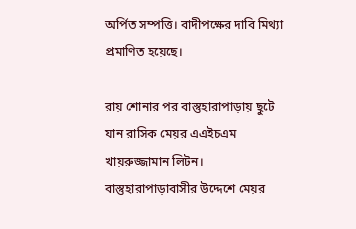অর্পিত সম্পত্তি। বাদীপক্ষের দাবি মিথ্যা প্রমাণিত হয়েছে।

রায় শোনার পর বাস্তুহারাপাড়ায় ছুটে যান রাসিক মেয়র এএইচএম খায়রুজ্জামান লিটন। বাস্তুহারাপাড়াবাসীর উদ্দেশে মেয়র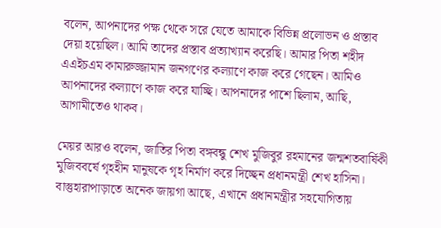বলেন, আপনাদের পক্ষ থেকে সরে যেতে আমাকে বিভিন্ন প্রলোভন ও প্রস্তাব দেয়া হয়েছিল। আমি তাদের প্রস্তাব প্রত্যাখ্যান করেছি। আমার পিতা শহীদ এএইচএম কামারুজ্জামান জনগণের কল্যাণে কাজ করে গেছেন। আমিও আপনাদের কল্যাণে কাজ করে যাচ্ছি। আপনাদের পাশে ছিলাম, আছি, আগামীতেও থাকব।

মেয়র আরও বলেন, জাতির পিতা বঙ্গবন্ধু শেখ মুজিবুর রহমানের জন্মশতবার্ষিকী মুজিববর্ষে গৃহহীন মানুষকে গৃহ নির্মাণ করে দিচ্ছেন প্রধানমন্ত্রী শেখ হাসিনা। বাস্তুহারাপাড়াতে অনেক জায়গা আছে, এখানে প্রধানমন্ত্রীর সহযোগিতায়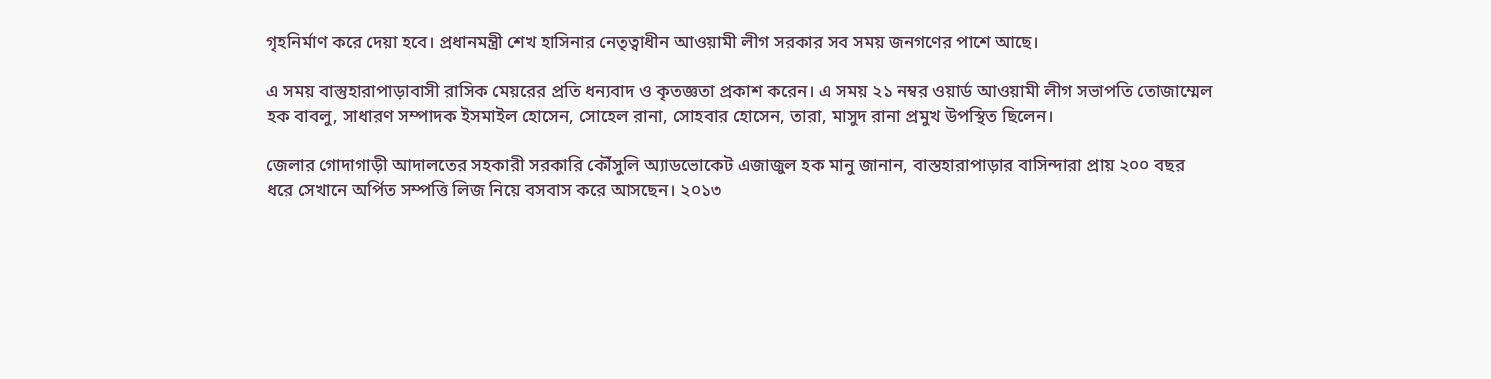গৃহনির্মাণ করে দেয়া হবে। প্রধানমন্ত্রী শেখ হাসিনার নেতৃত্বাধীন আওয়ামী লীগ সরকার সব সময় জনগণের পাশে আছে।

এ সময় বাস্তুহারাপাড়াবাসী রাসিক মেয়রের প্রতি ধন্যবাদ ও কৃতজ্ঞতা প্রকাশ করেন। এ সময় ২১ নম্বর ওয়ার্ড আওয়ামী লীগ সভাপতি তোজাম্মেল হক বাবলু, সাধারণ সম্পাদক ইসমাইল হোসেন, সোহেল রানা, সোহবার হোসেন, তারা, মাসুদ রানা প্রমুখ উপস্থিত ছিলেন।

জেলার গোদাগাড়ী আদালতের সহকারী সরকারি কৌঁসুলি অ্যাডভোকেট এজাজুল হক মানু জানান, বাস্তহারাপাড়ার বাসিন্দারা প্রায় ২০০ বছর ধরে সেখানে অর্পিত সম্পত্তি লিজ নিয়ে বসবাস করে আসছেন। ২০১৩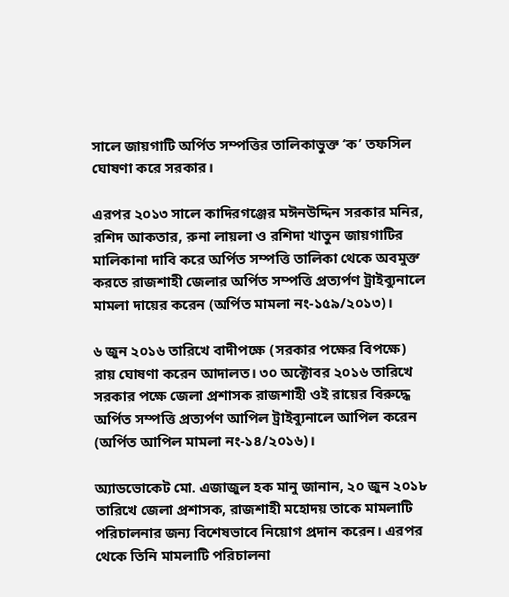সালে জায়গাটি অর্পিত সম্পত্তির তালিকাভুক্ত ‘ক’ তফসিল ঘোষণা করে সরকার।

এরপর ২০১৩ সালে কাদিরগঞ্জের মঈনউদ্দিন সরকার মনির, রশিদ আকতার, রুনা লায়লা ও রশিদা খাতুন জায়গাটির মালিকানা দাবি করে অর্পিত সম্পত্তি তালিকা থেকে অবমুক্ত করতে রাজশাহী জেলার অর্পিত সম্পত্তি প্রত্যর্পণ ট্রাইব্যুনালে মামলা দায়ের করেন (অর্পিত মামলা নং-১৫৯/২০১৩)।

৬ জুন ২০১৬ তারিখে বাদীপক্ষে (সরকার পক্ষের বিপক্ষে) রায় ঘোষণা করেন আদালত। ৩০ অক্টোবর ২০১৬ তারিখে সরকার পক্ষে জেলা প্রশাসক রাজশাহী ওই রায়ের বিরুদ্ধে অর্পিত সম্পত্তি প্রত্যর্পণ আপিল ট্রাইব্যুনালে আপিল করেন (অর্পিত আপিল মামলা নং-১৪/২০১৬)।

অ্যাডভোকেট মো. এজাজুল হক মানু জানান, ২০ জুন ২০১৮ তারিখে জেলা প্রশাসক, রাজশাহী মহোদয় তাকে মামলাটি পরিচালনার জন্য বিশেষভাবে নিয়োগ প্রদান করেন। এরপর থেকে তিনি মামলাটি পরিচালনা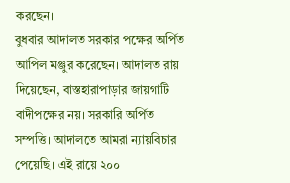করছেন।
বুধবার আদালত সরকার পক্ষের অর্পিত আপিল মঞ্জুর করেছেন। আদালত রায় দিয়েছেন, বাস্তহারাপাড়ার জায়গাটি বাদীপক্ষের নয়। সরকারি অর্পিত সম্পত্তি। আদালতে আমরা ন্যায়বিচার পেয়েছি। এই রায়ে ২০০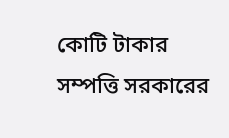কোটি টাকার সম্পত্তি সরকারের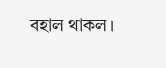বহাল থাকল।